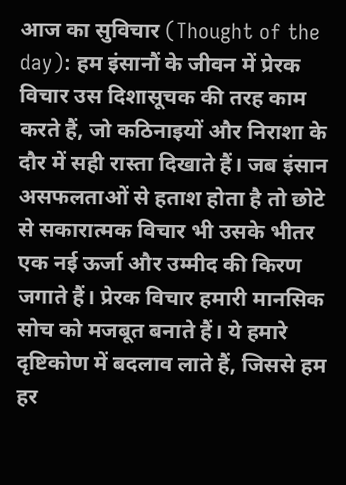आज का सुविचार (Thought of the day): हम इंसानौं के जीवन में प्रेरक विचार उस दिशासूचक की तरह काम करते हैं, जो कठिनाइयों और निराशा के दौर में सही रास्ता दिखाते हैं। जब इंसान असफलताओं से हताश होता है तो छोटे से सकारात्मक विचार भी उसके भीतर एक नई ऊर्जा और उम्मीद की किरण जगाते हैं। प्रेरक विचार हमारी मानसिक सोच को मजबूत बनाते हैं। ये हमारे दृष्टिकोण में बदलाव लाते हैं, जिससे हम हर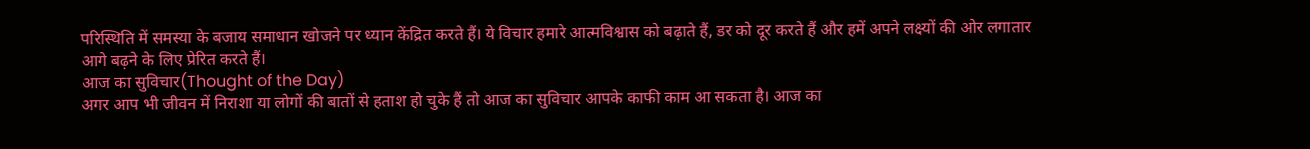परिस्थिति में समस्या के बजाय समाधान खोजने पर ध्यान केंद्रित करते हैं। ये विचार हमारे आत्मविश्वास को बढ़ाते हैं, डर को दूर करते हैं और हमें अपने लक्ष्यों की ओर लगातार आगे बढ़ने के लिए प्रेरित करते हैं।
आज का सुविचार(Thought of the Day)
अगर आप भी जीवन में निराशा या लोगों की बातों से हताश हो चुके हैं तो आज का सुविचार आपके काफी काम आ सकता है। आज का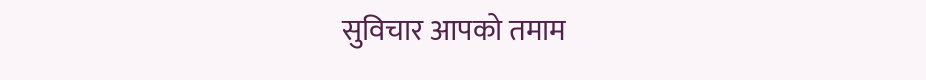सुविचार आपको तमाम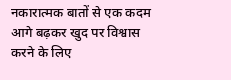नकारात्मक बातों से एक कदम आगे बढ़कर खुद पर विश्वास करने के लिए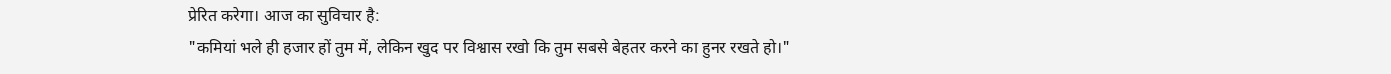प्रेरित करेगा। आज का सुविचार है:
"कमियां भले ही हजार हों तुम में, लेकिन खुद पर विश्वास रखो कि तुम सबसे बेहतर करने का हुनर रखते हो।"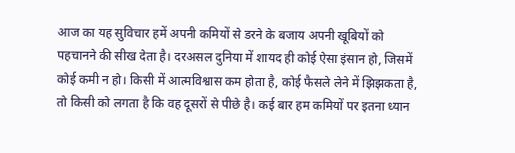आज का यह सुविचार हमें अपनी कमियों से डरने के बजाय अपनी खूबियों को पहचानने की सीख देता है। दरअसल दुनिया में शायद ही कोई ऐसा इंसान हो, जिसमें कोई कमी न हो। किसी में आत्मविश्वास कम होता है, कोई फैसले लेने में झिझकता है, तो किसी को लगता है कि वह दूसरों से पीछे है। कई बार हम कमियों पर इतना ध्यान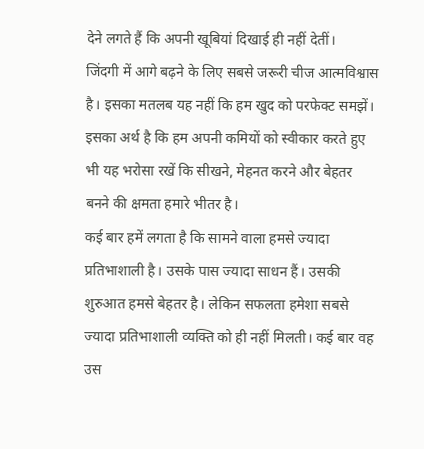देने लगते हैं कि अपनी खूबियां दिखाई ही नहीं देतीं।
जिंदगी में आगे बढ़ने के लिए सबसे जरूरी चीज आत्मविश्वास है। इसका मतलब यह नहीं कि हम खुद को परफेक्ट समझें। इसका अर्थ है कि हम अपनी कमियों को स्वीकार करते हुए भी यह भरोसा रखें कि सीखने, मेहनत करने और बेहतर बनने की क्षमता हमारे भीतर है।
कई बार हमें लगता है कि सामने वाला हमसे ज्यादा प्रतिभाशाली है। उसके पास ज्यादा साधन हैं। उसकी शुरुआत हमसे बेहतर है। लेकिन सफलता हमेशा सबसे ज्यादा प्रतिभाशाली व्यक्ति को ही नहीं मिलती। कई बार वह उस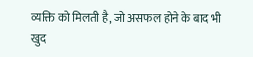व्यक्ति को मिलती है, जो असफल होने के बाद भी खुद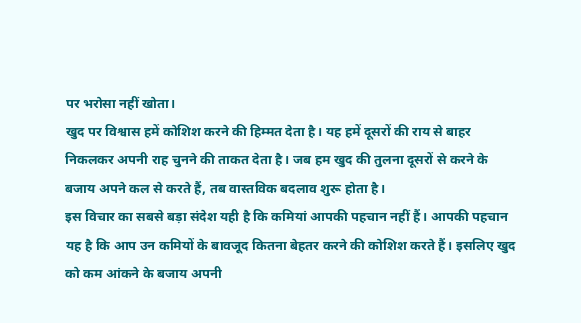पर भरोसा नहीं खोता।
खुद पर विश्वास हमें कोशिश करने की हिम्मत देता है। यह हमें दूसरों की राय से बाहर निकलकर अपनी राह चुनने की ताकत देता है। जब हम खुद की तुलना दूसरों से करने के बजाय अपने कल से करते हैं, तब वास्तविक बदलाव शुरू होता है।
इस विचार का सबसे बड़ा संदेश यही है कि कमियां आपकी पहचान नहीं हैं। आपकी पहचान यह है कि आप उन कमियों के बावजूद कितना बेहतर करने की कोशिश करते हैं। इसलिए खुद को कम आंकने के बजाय अपनी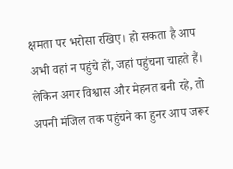क्षमता पर भरोसा रखिए। हो सकता है आप अभी वहां न पहुंचे हों, जहां पहुंचना चाहते हैं। लेकिन अगर विश्वास और मेहनत बनी रहे, तो अपनी मंजिल तक पहुंचने का हुनर आप जरूर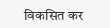विकसित कर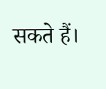सकते हैं।